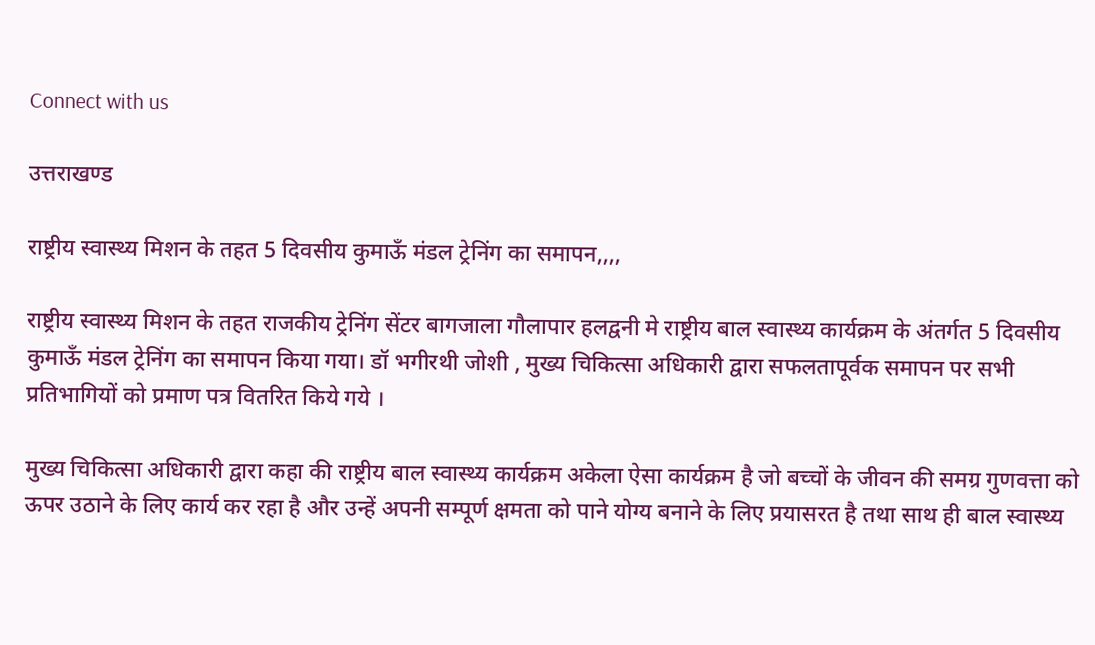Connect with us

उत्तराखण्ड

राष्ट्रीय स्वास्थ्य मिशन के तहत 5 दिवसीय कुमाऊँ मंडल ट्रेनिंग का समापन,,,,

राष्ट्रीय स्वास्थ्य मिशन के तहत राजकीय ट्रेनिंग सेंटर बागजाला गौलापार हलद्वनी मे राष्ट्रीय बाल स्वास्थ्य कार्यक्रम के अंतर्गत 5 दिवसीय कुमाऊँ मंडल ट्रेनिंग का समापन किया गया। डॉ भगीरथी जोशी , मुख्य चिकित्सा अधिकारी द्वारा सफलतापूर्वक समापन पर सभी प्रतिभागियों को प्रमाण पत्र वितरित किये गये ।

मुख्य चिकित्सा अधिकारी द्वारा कहा की राष्ट्रीय बाल स्वास्थ्य कार्यक्रम अकेला ऐसा कार्यक्रम है जो बच्चों के जीवन की समग्र गुणवत्ता को ऊपर उठाने के लिए कार्य कर रहा है और उन्हें अपनी सम्पूर्ण क्षमता को पाने योग्य बनाने के लिए प्रयासरत है तथा साथ ही बाल स्वास्थ्य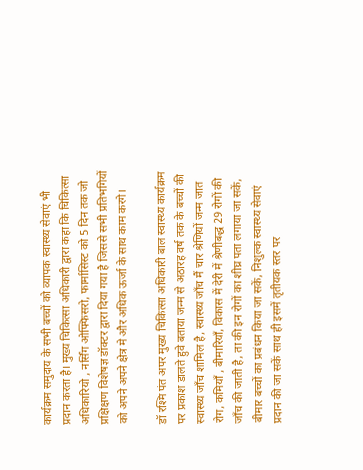कार्यक्रम समुदाय के सभी बच्चों को व्यापक स्वास्थ्य सेवाएं भी प्रदान करता है। मुख्य चिकित्सा अधिकारी द्वारा कहा कि चिकित्सा अधिकारियो , नर्सिंग ओफ्फिसरो, फार्मासिस्ट को 5 दिन तक जो प्रक्षिक्षण विशेषज्ञ डॉक्टर द्वारा दिया गया है जिससे सभी प्रतिभगियों को अपने अपने क्षेत्र मे और अधिक ऊर्जा के साथ काम करगे।

डॉ रश्मि पंत अपर मुख्य चिकित्सा अधिकारी बाल स्वास्थ्य कार्यक्रम पर प्रकाश डालते हुवे बताया जन्म से अठारह वर्ष तक के बच्चों की स्वास्थ्य जाँच शामिल है, स्वास्थ्य जाँच मैं चार श्रेणियों जन्म जात रोग, कमियाँ , बीमारियाँ, विकास में देरी में श्रेणीबद्ध 29 रोगों की जाँच की जाती है, ता की इन रोगों का शीघ्र पता लगाया जा सकें, बीमार बच्चों का प्रबंधन किया जा सकें, निशुल्क स्वास्थ्य सेवाएं प्रदान की जा सकें साथ ही इसमें तृतीयक स्तर पर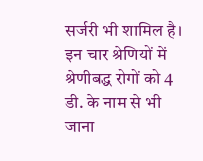सर्जरी भी शामिल है। इन चार श्रेणियों में श्रेणीबद्ध रोगों को 4 डी. के नाम से भी जाना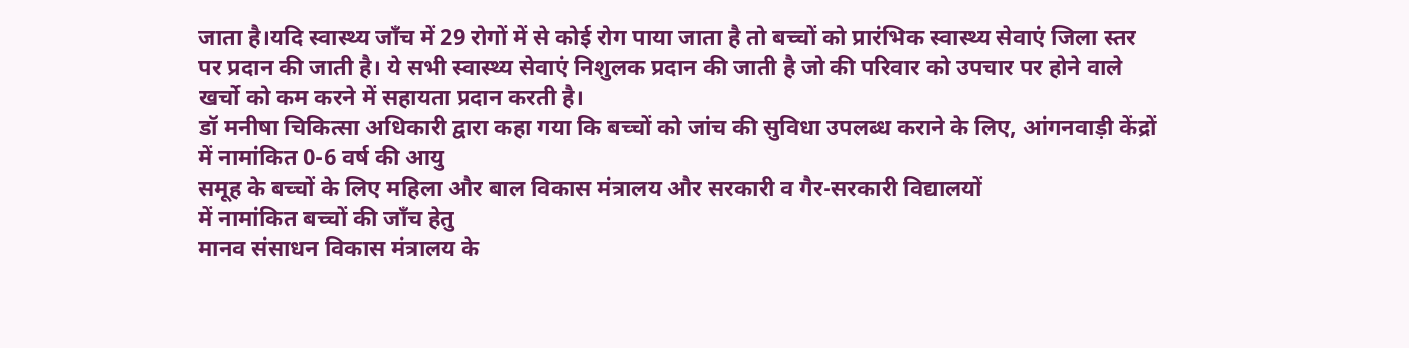जाता है।यदि स्वास्थ्य जाँच में 29 रोगों में से कोई रोग पाया जाता है तो बच्चों को प्रारंभिक स्वास्थ्य सेवाएं जिला स्तर पर प्रदान की जाती है। ये सभी स्वास्थ्य सेवाएं निशुलक प्रदान की जाती है जो की परिवार को उपचार पर होने वाले खर्चो को कम करने में सहायता प्रदान करती है।
डॉ मनीषा चिकित्सा अधिकारी द्वारा कहा गया कि बच्चों को जांच की सुविधा उपलब्ध कराने के लिए, आंगनवाड़ी केंद्रों में नामांकित 0-6 वर्ष की आयु
समूह के बच्चों के लिए महिला और बाल विकास मंत्रालय और सरकारी व गैर-सरकारी विद्यालयों
में नामांकित बच्चों की जाँच हेतु
मानव संसाधन विकास मंत्रालय के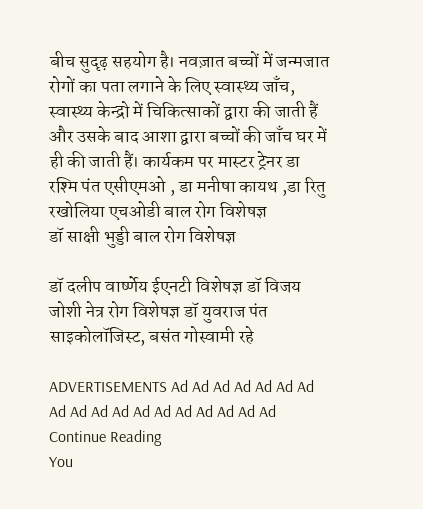बीच सुदृढ़ सहयोग है। नवज़ात बच्चों में जन्मजात रोगों का पता लगाने के लिए स्वास्थ्य जाँच, स्वास्थ्य केन्द्रो में चिकित्साकों द्वारा की जाती हैं और उसके बाद आशा द्वारा बच्चों की जाँच घर में ही की जाती हैं। कार्यकम पर मास्टर ट्रेनर डा रश्मि पंत एसीएमओ , डा मनीषा कायथ ,डा रितु रखोलिया एचओडी बाल रोग विशेषज्ञ
डॉ साक्षी भुड्डी बाल रोग विशेषज्ञ

डॉ दलीप वार्ष्णेय ईएनटी विशेषज्ञ डॉ विजय जोशी नेत्र रोग विशेषज्ञ डॉ युवराज पंत साइकोलॉजिस्ट, बसंत गोस्वामी रहे

ADVERTISEMENTS Ad Ad Ad Ad Ad Ad Ad Ad Ad Ad Ad Ad Ad Ad Ad Ad Ad Ad
Continue Reading
You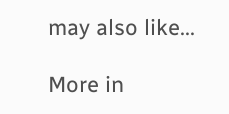may also like...

More in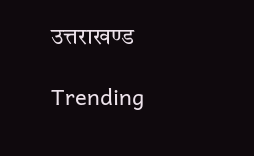उत्तराखण्ड

Trending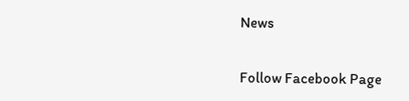News

Follow Facebook Page